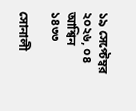১৯ সেপ্টেম্বর ২০২৬, ০৪ আশ্বিন ১৪৩৩

সোনালী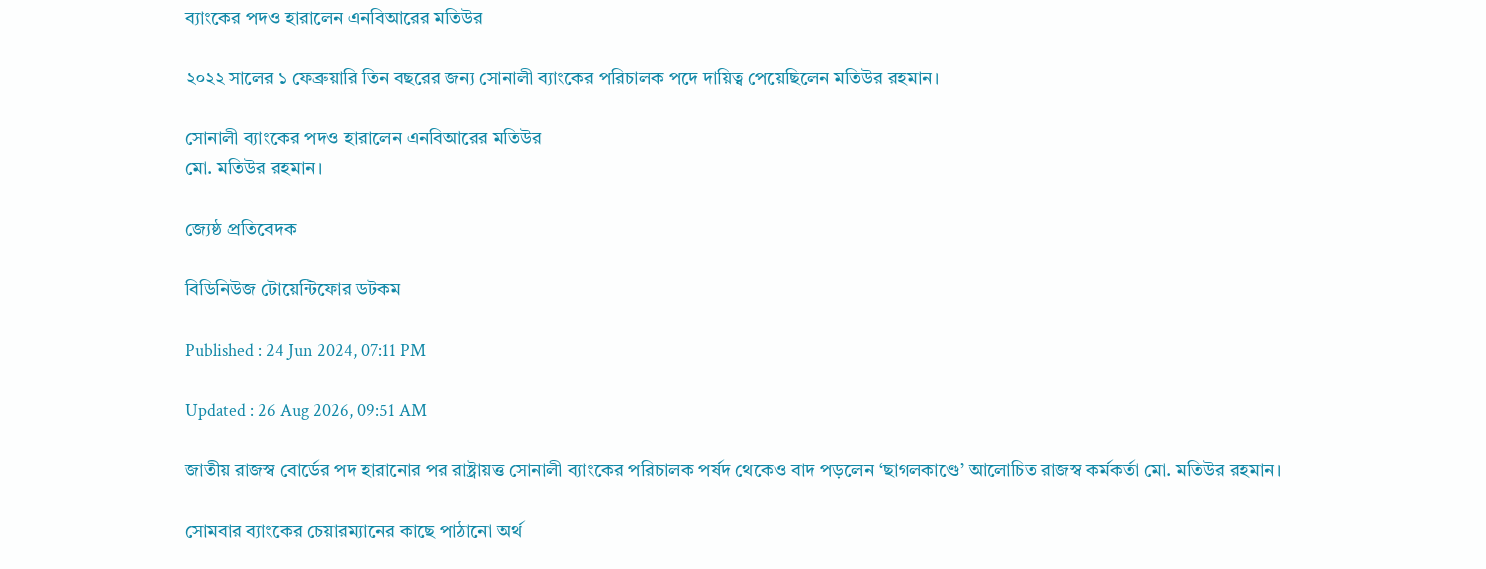ব্যাংকের পদও হারালেন এনবিআরের মতিউর

২০২২ সালের ১ ফেব্রুয়ারি তিন বছরের জন্য সোনালী ব্যাংকের পরিচালক পদে দায়িত্ব পেয়েছিলেন মতিউর রহমান।

সোনালী ব্যাংকের পদও হারালেন এনবিআরের মতিউর
মো. মতিউর রহমান।

জ্যেষ্ঠ প্রতিবেদক

বিডিনিউজ টোয়েন্টিফোর ডটকম

Published : 24 Jun 2024, 07:11 PM

Updated : 26 Aug 2026, 09:51 AM

জাতীয় রাজস্ব বোর্ডের পদ হারানোর পর রাষ্ট্রায়ত্ত সোনালী ব্যাংকের পরিচালক পর্ষদ থেকেও বাদ পড়লেন ‘ছাগলকাণ্ডে’ আলোচিত রাজস্ব কর্মকর্তা মো. মতিউর রহমান।

সোমবার ব্যাংকের চেয়ারম্যানের কাছে পাঠানো অর্থ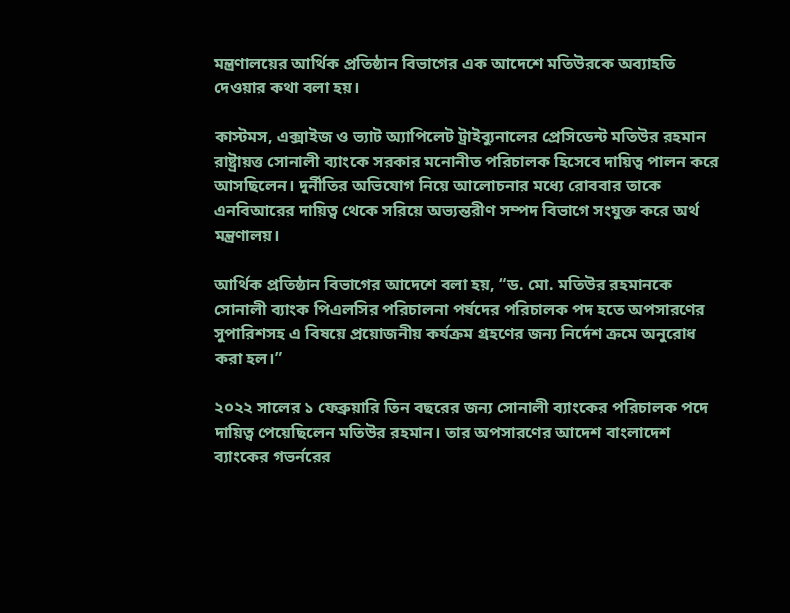মন্ত্রণালয়ের আর্থিক প্রতিষ্ঠান বিভাগের এক আদেশে মতিউরকে অব্যাহতি দেওয়ার কথা বলা হয়।

কাস্টমস, এক্সাইজ ও ভ্যাট অ্যাপিলেট ট্রাইব্যুনালের প্রেসিডেন্ট মতিউর রহমান রাষ্ট্রায়ত্ত সোনালী ব্যাংকে সরকার মনোনীত পরিচালক হিসেবে দায়িত্ব পালন করে আসছিলেন। দুর্নীতির অভিযোগ নিয়ে আলোচনার মধ্যে রোববার তাকে এনবিআরের দায়িত্ব থেকে সরিয়ে অভ্যন্তরীণ সম্পদ বিভাগে সংযুক্ত করে অর্থ মন্ত্রণালয়।

আর্থিক প্রতিষ্ঠান বিভাগের আদেশে বলা হয়, “ড. মো. মতিউর রহমানকে সোনালী ব্যাংক পিএলসির পরিচালনা পর্ষদের পরিচালক পদ হতে অপসারণের সুপারিশসহ এ বিষয়ে প্রয়োজনীয় কর্যক্রম গ্রহণের জন্য নির্দেশ ক্রমে অনুরোধ করা হল।”

২০২২ সালের ১ ফেব্রুয়ারি তিন বছরের জন্য সোনালী ব্যাংকের পরিচালক পদে দায়িত্ব পেয়েছিলেন মতিউর রহমান। তার অপসারণের আদেশ বাংলাদেশ ব্যাংকের গভর্নরের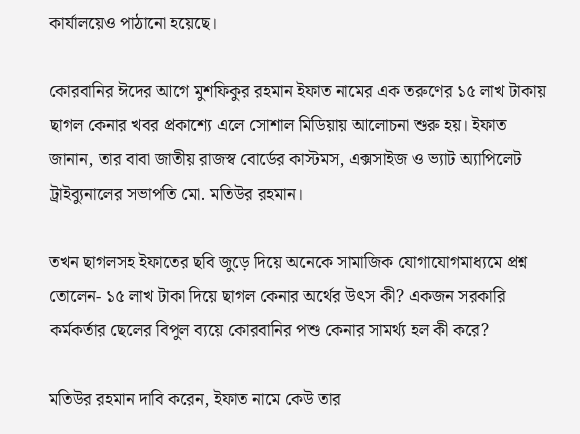কার্যালয়েও পাঠানো হয়েছে।

কোরবানির ঈদের আগে মুশফিকুর রহমান ইফাত নামের এক তরুণের ১৫ লাখ টাকায় ছাগল কেনার খবর প্রকাশ্যে এলে সোশাল মিডিয়ায় আলোচনা শুরু হয়। ইফাত জানান, তার বাবা জাতীয় রাজস্ব বোর্ডের কাস্টমস, এক্সসাইজ ও ভ্যাট অ্যাপিলেট ট্রাইব্যুনালের সভাপতি মো. মতিউর রহমান।

তখন ছাগলসহ ইফাতের ছবি জুড়ে দিয়ে অনেকে সামাজিক যোগাযোগমাধ্যমে প্রশ্ন তোলেন- ১৫ লাখ টাকা দিয়ে ছাগল কেনার অর্থের উৎস কী? একজন সরকারি কর্মকর্তার ছেলের বিপুল ব্যয়ে কোরবানির পশু কেনার সামর্থ্য হল কী করে?

মতিউর রহমান দাবি করেন, ইফাত নামে কেউ তার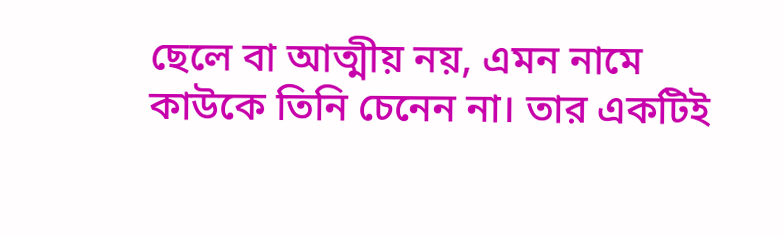ছেলে বা আত্মীয় নয়, এমন নামে কাউকে তিনি চেনেন না। তার একটিই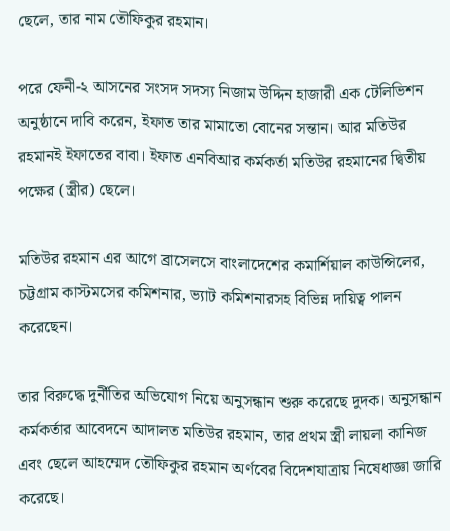ছেলে, তার নাম তৌফিকুর রহমান।

পরে ফেনী-২ আসনের সংসদ সদস্য নিজাম উদ্দিন হাজারী এক টেলিভিশন অনুষ্ঠানে দাবি করেন, ইফাত তার মামাতো বোনের সন্তান। আর মতিউর রহমানই ইফাতের বাবা। ইফাত এনবিআর কর্মকর্তা মতিউর রহমানের দ্বিতীয় পক্ষের (স্ত্রীর) ছেলে।

মতিউর রহমান এর আগে ব্রাসেলসে বাংলাদেশের কমার্শিয়াল কাউন্সিলের, চট্টগ্রাম কাস্টমসের কমিশনার, ভ্যাট কমিশনারসহ বিভিন্ন দায়িত্ব পালন করেছেন।

তার বিরুদ্ধে দুর্নীতির অভিযোগ নিয়ে অনুসন্ধান শুরু করেছে দুদক। অনুসন্ধান কর্মকর্তার আবেদনে আদালত মতিউর রহমান, তার প্রথম স্ত্রী লায়লা কানিজ এবং ছেলে আহম্মেদ তৌফিকুর রহমান অর্ণবের বিদেশযাত্রায় নিষেধাজ্ঞা জারি করেছে।